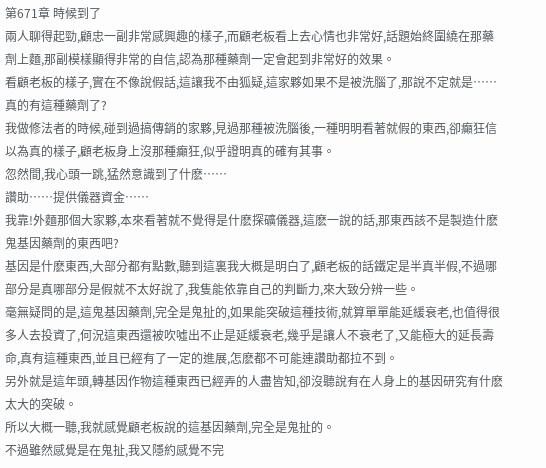第671章 時候到了
兩人聊得起勁,顧忠一副非常感興趣的樣子,而顧老板看上去心情也非常好,話題始終圍繞在那藥劑上麵,那副模樣顯得非常的自信,認為那種藥劑一定會起到非常好的效果。
看顧老板的樣子,實在不像說假話,這讓我不由狐疑,這家夥如果不是被洗腦了,那說不定就是……真的有這種藥劑了?
我做修法者的時候,碰到過搞傳銷的家夥,見過那種被洗腦後,一種明明看著就假的東西,卻癲狂信以為真的樣子,顧老板身上沒那種癲狂,似乎證明真的確有其事。
忽然間,我心頭一跳,猛然意識到了什麽……
讚助……提供儀器資金……
我靠!外麵那個大家夥,本來看著就不覺得是什麽探礦儀器,這麽一說的話,那東西該不是製造什麽鬼基因藥劑的東西吧?
基因是什麽東西,大部分都有點數,聽到這裏我大概是明白了,顧老板的話鐵定是半真半假,不過哪部分是真哪部分是假就不太好說了,我隻能依靠自己的判斷力,來大致分辨一些。
毫無疑問的是,這鬼基因藥劑,完全是鬼扯的,如果能突破這種技術,就算單單能延緩衰老,也值得很多人去投資了,何況這東西還被吹噓出不止是延緩衰老,幾乎是讓人不衰老了,又能極大的延長壽命,真有這種東西,並且已經有了一定的進展,怎麽都不可能連讚助都拉不到。
另外就是這年頭,轉基因作物這種東西已經弄的人盡皆知,卻沒聽說有在人身上的基因研究有什麽太大的突破。
所以大概一聽,我就感覺顧老板說的這基因藥劑,完全是鬼扯的。
不過雖然感覺是在鬼扯,我又隱約感覺不完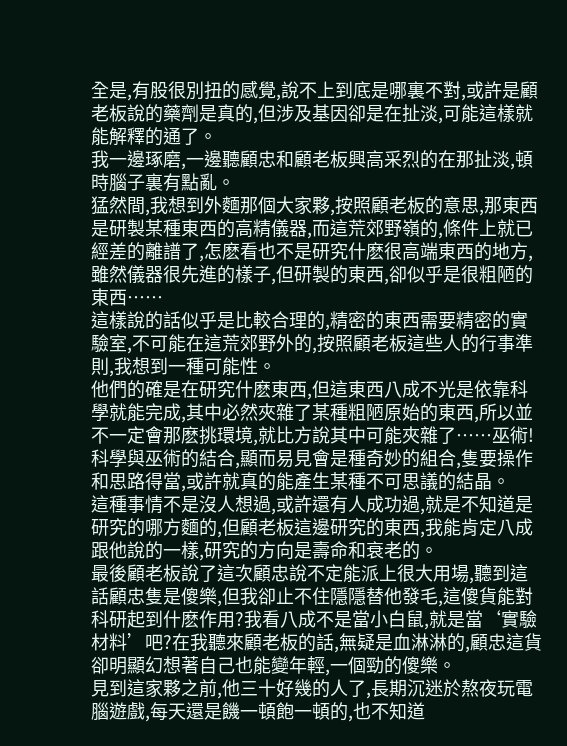全是,有股很別扭的感覺,說不上到底是哪裏不對,或許是顧老板說的藥劑是真的,但涉及基因卻是在扯淡,可能這樣就能解釋的通了。
我一邊琢磨,一邊聽顧忠和顧老板興高采烈的在那扯淡,頓時腦子裏有點亂。
猛然間,我想到外麵那個大家夥,按照顧老板的意思,那東西是研製某種東西的高精儀器,而這荒郊野嶺的,條件上就已經差的離譜了,怎麽看也不是研究什麽很高端東西的地方,雖然儀器很先進的樣子,但研製的東西,卻似乎是很粗陋的東西……
這樣說的話似乎是比較合理的,精密的東西需要精密的實驗室,不可能在這荒郊野外的,按照顧老板這些人的行事準則,我想到一種可能性。
他們的確是在研究什麽東西,但這東西八成不光是依靠科學就能完成,其中必然夾雜了某種粗陋原始的東西,所以並不一定會那麽挑環境,就比方說其中可能夾雜了……巫術!
科學與巫術的結合,顯而易見會是種奇妙的組合,隻要操作和思路得當,或許就真的能產生某種不可思議的結晶。
這種事情不是沒人想過,或許還有人成功過,就是不知道是研究的哪方麵的,但顧老板這邊研究的東西,我能肯定八成跟他說的一樣,研究的方向是壽命和衰老的。
最後顧老板說了這次顧忠說不定能派上很大用場,聽到這話顧忠隻是傻樂,但我卻止不住隱隱替他發毛,這傻貨能對科研起到什麽作用?我看八成不是當小白鼠,就是當‘實驗材料’吧?在我聽來顧老板的話,無疑是血淋淋的,顧忠這貨卻明顯幻想著自己也能變年輕,一個勁的傻樂。
見到這家夥之前,他三十好幾的人了,長期沉迷於熬夜玩電腦遊戲,每天還是饑一頓飽一頓的,也不知道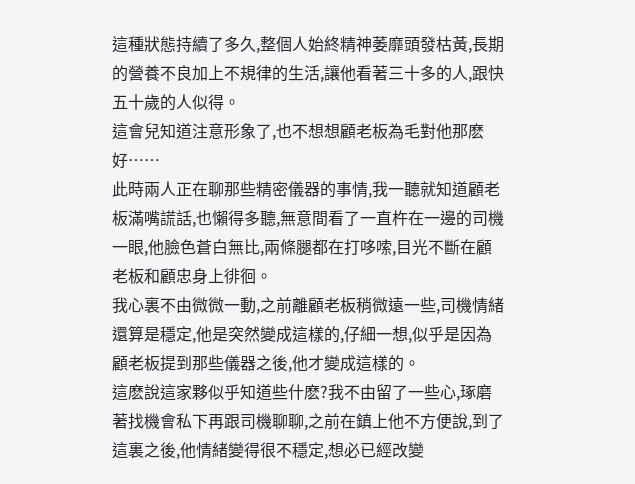這種狀態持續了多久,整個人始終精神萎靡頭發枯黃,長期的營養不良加上不規律的生活,讓他看著三十多的人,跟快五十歲的人似得。
這會兒知道注意形象了,也不想想顧老板為毛對他那麽好……
此時兩人正在聊那些精密儀器的事情,我一聽就知道顧老板滿嘴謊話,也懶得多聽,無意間看了一直杵在一邊的司機一眼,他臉色蒼白無比,兩條腿都在打哆嗦,目光不斷在顧老板和顧忠身上徘徊。
我心裏不由微微一動,之前離顧老板稍微遠一些,司機情緒還算是穩定,他是突然變成這樣的,仔細一想,似乎是因為顧老板提到那些儀器之後,他才變成這樣的。
這麽說這家夥似乎知道些什麽?我不由留了一些心,琢磨著找機會私下再跟司機聊聊,之前在鎮上他不方便說,到了這裏之後,他情緒變得很不穩定,想必已經改變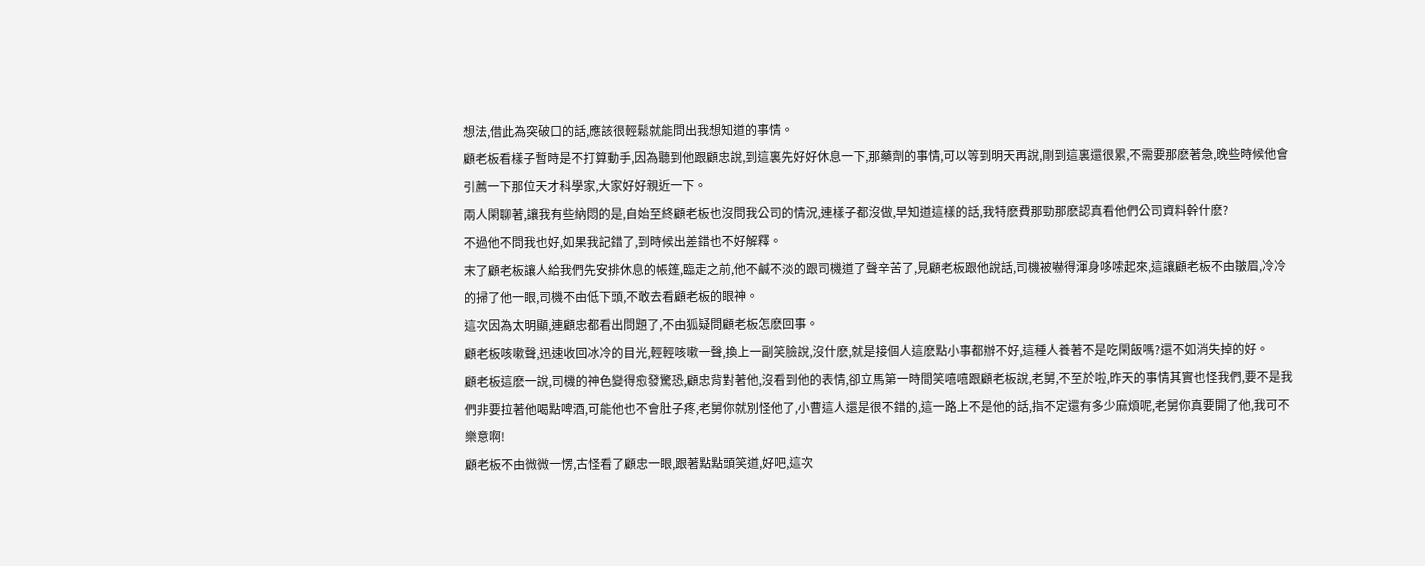想法,借此為突破口的話,應該很輕鬆就能問出我想知道的事情。
顧老板看樣子暫時是不打算動手,因為聽到他跟顧忠說,到這裏先好好休息一下,那藥劑的事情,可以等到明天再說,剛到這裏還很累,不需要那麽著急,晚些時候他會引薦一下那位天才科學家,大家好好親近一下。
兩人閑聊著,讓我有些納悶的是,自始至終顧老板也沒問我公司的情況,連樣子都沒做,早知道這樣的話,我特麽費那勁那麽認真看他們公司資料幹什麽?
不過他不問我也好,如果我記錯了,到時候出差錯也不好解釋。
末了顧老板讓人給我們先安排休息的帳篷,臨走之前,他不鹹不淡的跟司機道了聲辛苦了,見顧老板跟他說話,司機被嚇得渾身哆嗦起來,這讓顧老板不由皺眉,冷冷的掃了他一眼,司機不由低下頭,不敢去看顧老板的眼神。
這次因為太明顯,連顧忠都看出問題了,不由狐疑問顧老板怎麽回事。
顧老板咳嗽聲,迅速收回冰冷的目光,輕輕咳嗽一聲,換上一副笑臉說,沒什麽,就是接個人這麽點小事都辦不好,這種人養著不是吃閑飯嗎?還不如消失掉的好。
顧老板這麽一說,司機的神色變得愈發驚恐,顧忠背對著他,沒看到他的表情,卻立馬第一時間笑嘻嘻跟顧老板說,老舅,不至於啦,昨天的事情其實也怪我們,要不是我們非要拉著他喝點啤酒,可能他也不會肚子疼,老舅你就別怪他了,小曹這人還是很不錯的,這一路上不是他的話,指不定還有多少麻煩呢,老舅你真要開了他,我可不樂意啊!
顧老板不由微微一愣,古怪看了顧忠一眼,跟著點點頭笑道,好吧,這次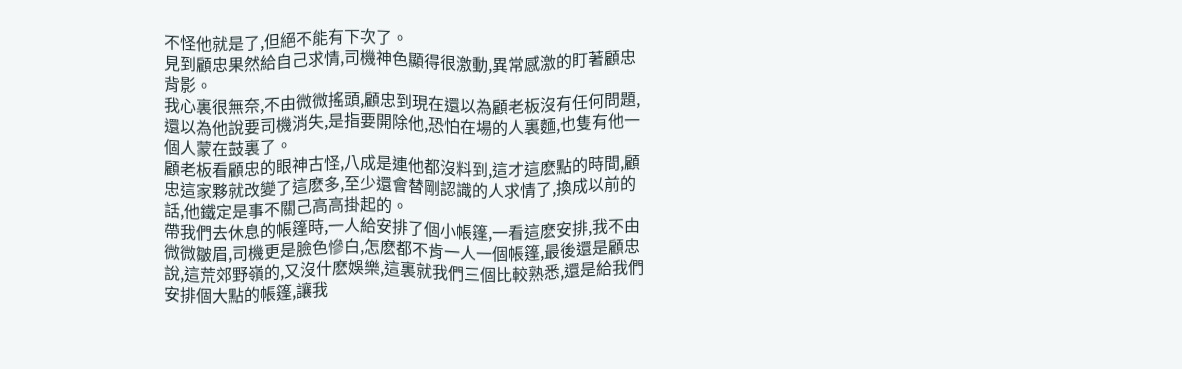不怪他就是了,但絕不能有下次了。
見到顧忠果然給自己求情,司機神色顯得很激動,異常感激的盯著顧忠背影。
我心裏很無奈,不由微微搖頭,顧忠到現在還以為顧老板沒有任何問題,還以為他說要司機消失,是指要開除他,恐怕在場的人裏麵,也隻有他一個人蒙在鼓裏了。
顧老板看顧忠的眼神古怪,八成是連他都沒料到,這才這麽點的時間,顧忠這家夥就改變了這麽多,至少還會替剛認識的人求情了,換成以前的話,他鐵定是事不關己高高掛起的。
帶我們去休息的帳篷時,一人給安排了個小帳篷,一看這麽安排,我不由微微皺眉,司機更是臉色慘白,怎麽都不肯一人一個帳篷,最後還是顧忠說,這荒郊野嶺的,又沒什麽娛樂,這裏就我們三個比較熟悉,還是給我們安排個大點的帳篷,讓我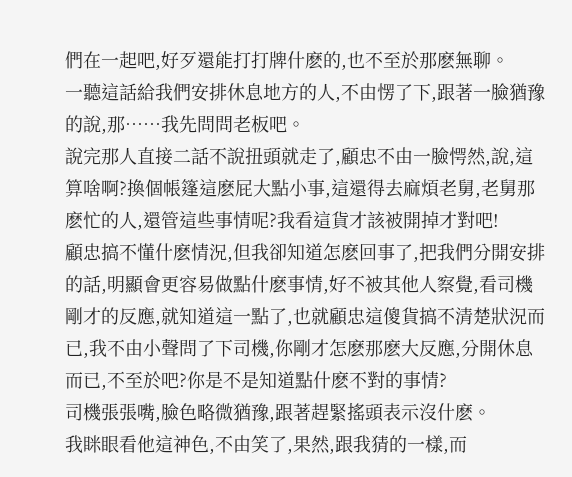們在一起吧,好歹還能打打牌什麽的,也不至於那麽無聊。
一聽這話給我們安排休息地方的人,不由愣了下,跟著一臉猶豫的說,那……我先問問老板吧。
說完那人直接二話不說扭頭就走了,顧忠不由一臉愕然,說,這算啥啊?換個帳篷這麽屁大點小事,這還得去麻煩老舅,老舅那麽忙的人,還管這些事情呢?我看這貨才該被開掉才對吧!
顧忠搞不懂什麽情況,但我卻知道怎麽回事了,把我們分開安排的話,明顯會更容易做點什麽事情,好不被其他人察覺,看司機剛才的反應,就知道這一點了,也就顧忠這傻貨搞不清楚狀況而已,我不由小聲問了下司機,你剛才怎麽那麽大反應,分開休息而已,不至於吧?你是不是知道點什麽不對的事情?
司機張張嘴,臉色略微猶豫,跟著趕緊搖頭表示沒什麽。
我眯眼看他這神色,不由笑了,果然,跟我猜的一樣,而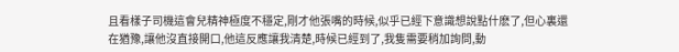且看樣子司機這會兒精神極度不穩定,剛才他張嘴的時候,似乎已經下意識想說點什麽了,但心裏還在猶豫,讓他沒直接開口,他這反應讓我清楚,時候已經到了,我隻需要稍加詢問,動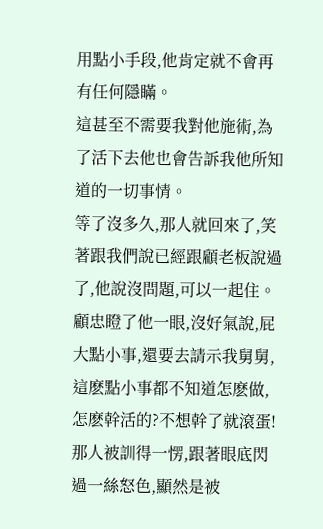用點小手段,他肯定就不會再有任何隱瞞。
這甚至不需要我對他施術,為了活下去他也會告訴我他所知道的一切事情。
等了沒多久,那人就回來了,笑著跟我們說已經跟顧老板說過了,他說沒問題,可以一起住。
顧忠瞪了他一眼,沒好氣說,屁大點小事,還要去請示我舅舅,這麽點小事都不知道怎麽做,怎麽幹活的?不想幹了就滾蛋!
那人被訓得一愣,跟著眼底閃過一絲怒色,顯然是被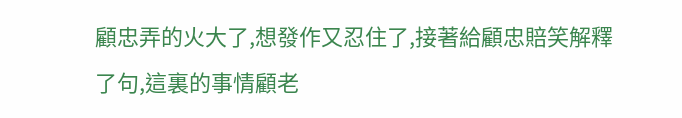顧忠弄的火大了,想發作又忍住了,接著給顧忠賠笑解釋了句,這裏的事情顧老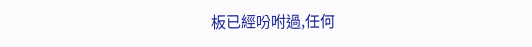板已經吩咐過,任何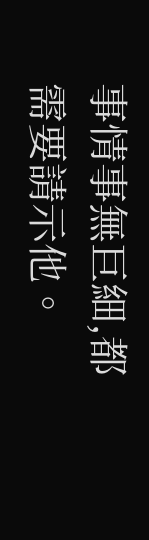事情事無巨細,都需要請示他。